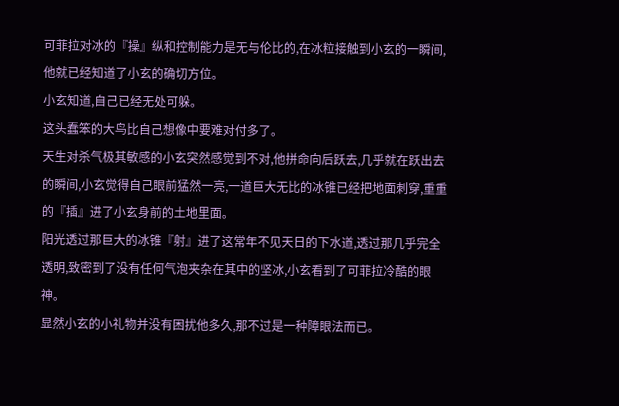可菲拉对冰的『操』纵和控制能力是无与伦比的,在冰粒接触到小玄的一瞬间,他就已经知道了小玄的确切方位。
小玄知道,自己已经无处可躲。
这头蠢笨的大鸟比自己想像中要难对付多了。
天生对杀气极其敏感的小玄突然感觉到不对,他拼命向后跃去,几乎就在跃出去的瞬间,小玄觉得自己眼前猛然一亮,一道巨大无比的冰锥已经把地面刺穿,重重的『插』进了小玄身前的土地里面。
阳光透过那巨大的冰锥『射』进了这常年不见天日的下水道,透过那几乎完全透明,致密到了没有任何气泡夹杂在其中的坚冰,小玄看到了可菲拉冷酷的眼神。
显然小玄的小礼物并没有困扰他多久,那不过是一种障眼法而已。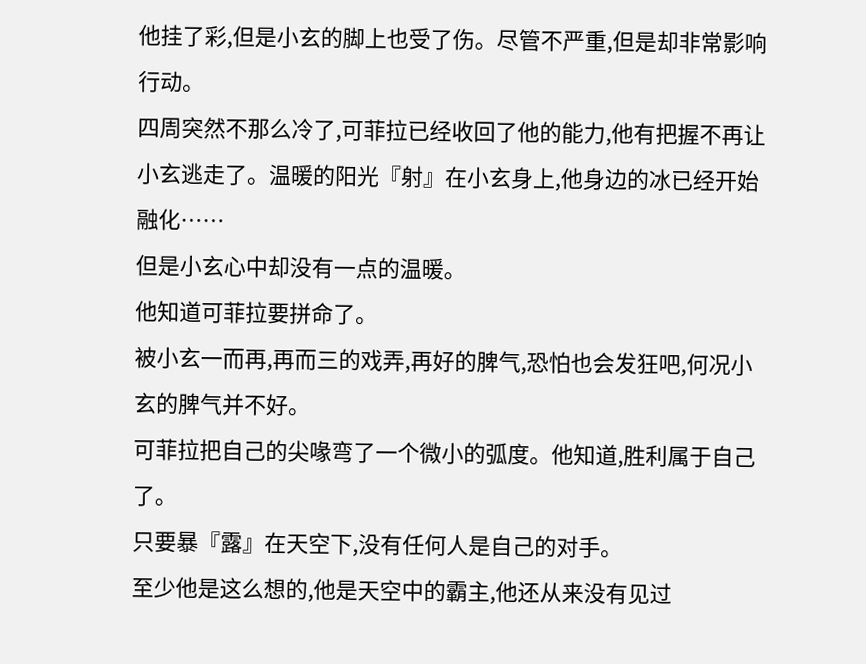他挂了彩,但是小玄的脚上也受了伤。尽管不严重,但是却非常影响行动。
四周突然不那么冷了,可菲拉已经收回了他的能力,他有把握不再让小玄逃走了。温暖的阳光『射』在小玄身上,他身边的冰已经开始融化……
但是小玄心中却没有一点的温暖。
他知道可菲拉要拼命了。
被小玄一而再,再而三的戏弄,再好的脾气,恐怕也会发狂吧,何况小玄的脾气并不好。
可菲拉把自己的尖喙弯了一个微小的弧度。他知道,胜利属于自己了。
只要暴『露』在天空下,没有任何人是自己的对手。
至少他是这么想的,他是天空中的霸主,他还从来没有见过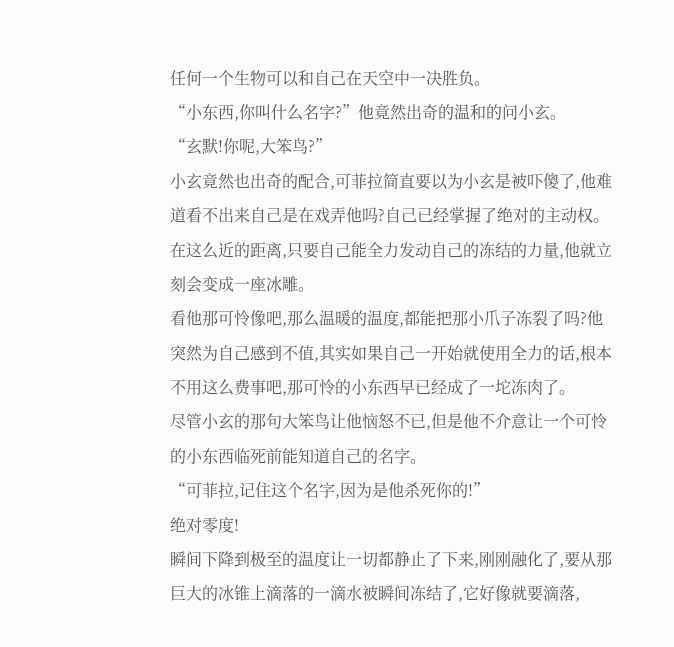任何一个生物可以和自己在天空中一决胜负。
“小东西,你叫什么名字?”他竟然出奇的温和的问小玄。
“玄默!你呢,大笨鸟?”
小玄竟然也出奇的配合,可菲拉简直要以为小玄是被吓傻了,他难道看不出来自己是在戏弄他吗?自己已经掌握了绝对的主动权。在这么近的距离,只要自己能全力发动自己的冻结的力量,他就立刻会变成一座冰雕。
看他那可怜像吧,那么温暖的温度,都能把那小爪子冻裂了吗?他突然为自己感到不值,其实如果自己一开始就使用全力的话,根本不用这么费事吧,那可怜的小东西早已经成了一坨冻肉了。
尽管小玄的那句大笨鸟让他恼怒不已,但是他不介意让一个可怜的小东西临死前能知道自己的名字。
“可菲拉,记住这个名字,因为是他杀死你的!”
绝对零度!
瞬间下降到极至的温度让一切都静止了下来,刚刚融化了,要从那巨大的冰锥上滴落的一滴水被瞬间冻结了,它好像就要滴落,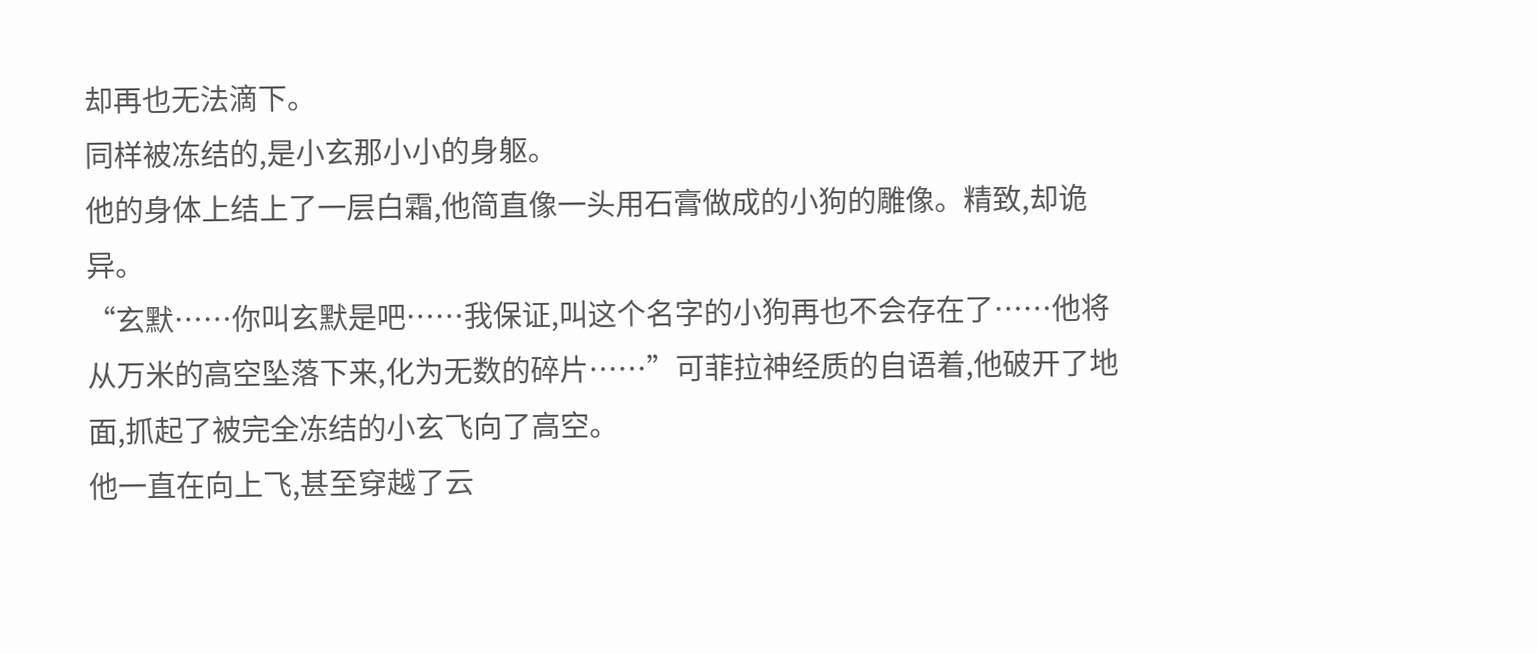却再也无法滴下。
同样被冻结的,是小玄那小小的身躯。
他的身体上结上了一层白霜,他简直像一头用石膏做成的小狗的雕像。精致,却诡异。
“玄默……你叫玄默是吧……我保证,叫这个名字的小狗再也不会存在了……他将从万米的高空坠落下来,化为无数的碎片……”可菲拉神经质的自语着,他破开了地面,抓起了被完全冻结的小玄飞向了高空。
他一直在向上飞,甚至穿越了云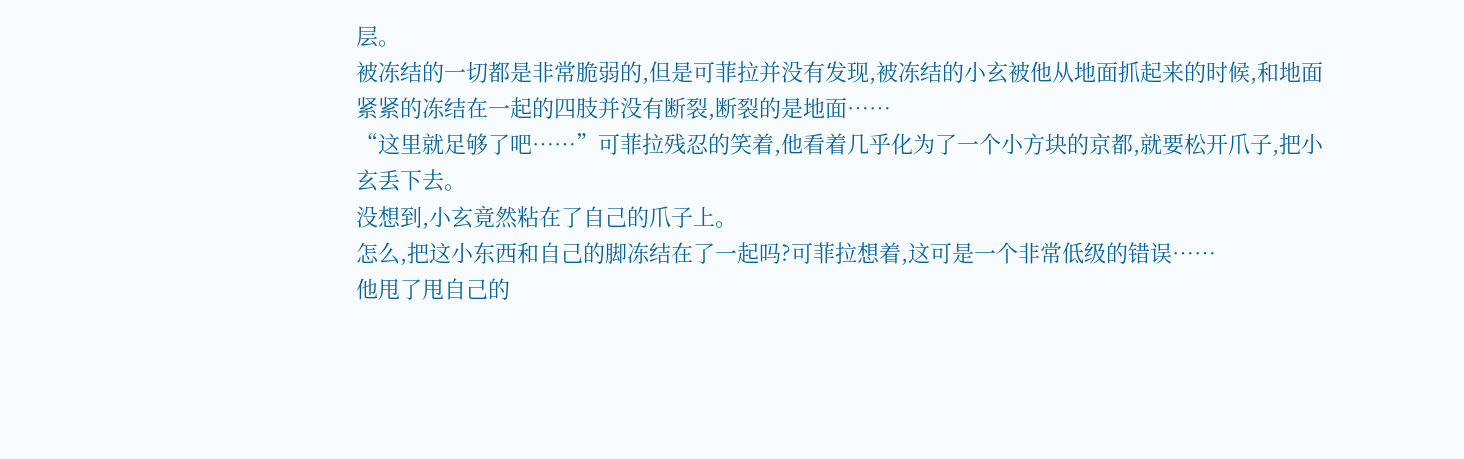层。
被冻结的一切都是非常脆弱的,但是可菲拉并没有发现,被冻结的小玄被他从地面抓起来的时候,和地面紧紧的冻结在一起的四肢并没有断裂,断裂的是地面……
“这里就足够了吧……”可菲拉残忍的笑着,他看着几乎化为了一个小方块的京都,就要松开爪子,把小玄丢下去。
没想到,小玄竟然粘在了自己的爪子上。
怎么,把这小东西和自己的脚冻结在了一起吗?可菲拉想着,这可是一个非常低级的错误……
他甩了甩自己的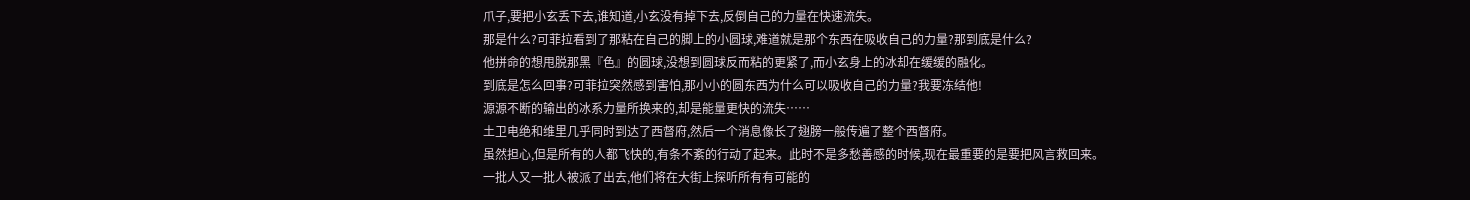爪子,要把小玄丢下去,谁知道,小玄没有掉下去,反倒自己的力量在快速流失。
那是什么?可菲拉看到了那粘在自己的脚上的小圆球,难道就是那个东西在吸收自己的力量?那到底是什么?
他拼命的想甩脱那黑『色』的圆球,没想到圆球反而粘的更紧了,而小玄身上的冰却在缓缓的融化。
到底是怎么回事?可菲拉突然感到害怕,那小小的圆东西为什么可以吸收自己的力量?我要冻结他!
源源不断的输出的冰系力量所换来的,却是能量更快的流失……
土卫电绝和维里几乎同时到达了西督府,然后一个消息像长了翅膀一般传遍了整个西督府。
虽然担心,但是所有的人都飞快的,有条不紊的行动了起来。此时不是多愁善感的时候,现在最重要的是要把风言救回来。
一批人又一批人被派了出去,他们将在大街上探听所有有可能的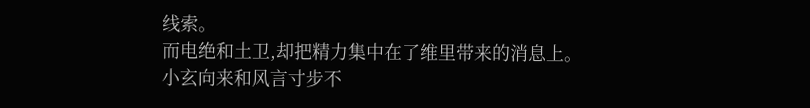线索。
而电绝和土卫,却把精力集中在了维里带来的消息上。
小玄向来和风言寸步不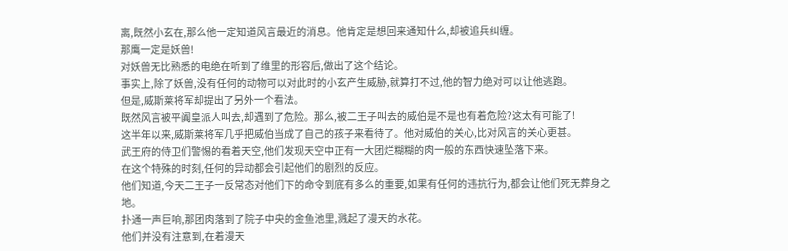离,既然小玄在,那么他一定知道风言最近的消息。他肯定是想回来通知什么,却被追兵纠缠。
那鹰一定是妖兽!
对妖兽无比熟悉的电绝在听到了维里的形容后,做出了这个结论。
事实上,除了妖兽,没有任何的动物可以对此时的小玄产生威胁,就算打不过,他的智力绝对可以让他逃跑。
但是,威斯莱将军却提出了另外一个看法。
既然风言被平阗皇派人叫去,却遇到了危险。那么,被二王子叫去的威伯是不是也有着危险?这太有可能了!
这半年以来,威斯莱将军几乎把威伯当成了自己的孩子来看待了。他对威伯的关心,比对风言的关心更甚。
武王府的侍卫们警惕的看着天空,他们发现天空中正有一大团烂糊糊的肉一般的东西快速坠落下来。
在这个特殊的时刻,任何的异动都会引起他们的剧烈的反应。
他们知道,今天二王子一反常态对他们下的命令到底有多么的重要,如果有任何的违抗行为,都会让他们死无葬身之地。
扑通一声巨响,那团肉落到了院子中央的金鱼池里,溅起了漫天的水花。
他们并没有注意到,在着漫天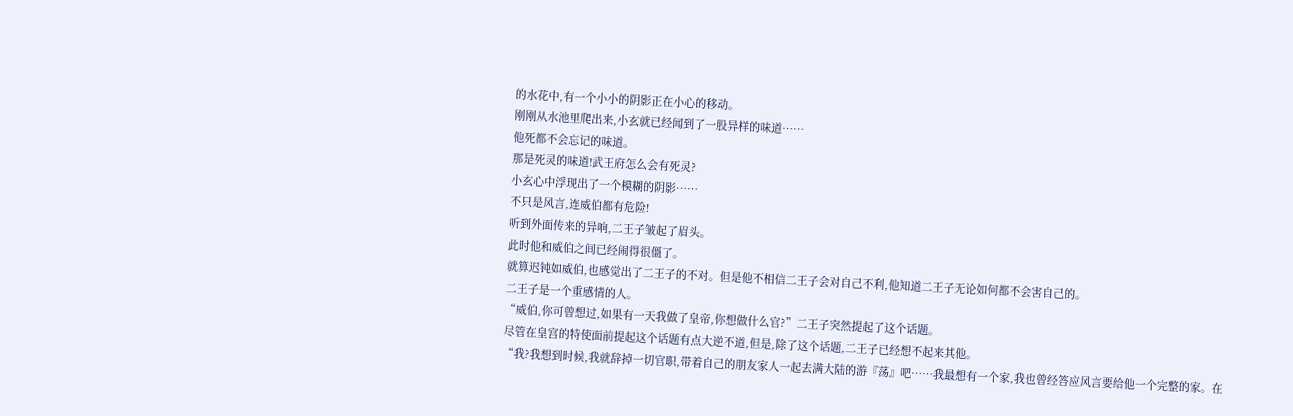的水花中,有一个小小的阴影正在小心的移动。
刚刚从水池里爬出来,小玄就已经闻到了一股异样的味道……
他死都不会忘记的味道。
那是死灵的味道!武王府怎么会有死灵?
小玄心中浮现出了一个模糊的阴影……
不只是风言,连威伯都有危险!
听到外面传来的异响,二王子皱起了眉头。
此时他和威伯之间已经闹得很僵了。
就算迟钝如威伯,也感觉出了二王子的不对。但是他不相信二王子会对自己不利,他知道二王子无论如何都不会害自己的。
二王子是一个重感情的人。
“威伯,你可曾想过,如果有一天我做了皇帝,你想做什么官?”二王子突然提起了这个话题。
尽管在皇宫的特使面前提起这个话题有点大逆不道,但是,除了这个话题,二王子已经想不起来其他。
“我?我想到时候,我就辞掉一切官职,带着自己的朋友家人一起去满大陆的游『荡』吧……我最想有一个家,我也曾经答应风言要给他一个完整的家。在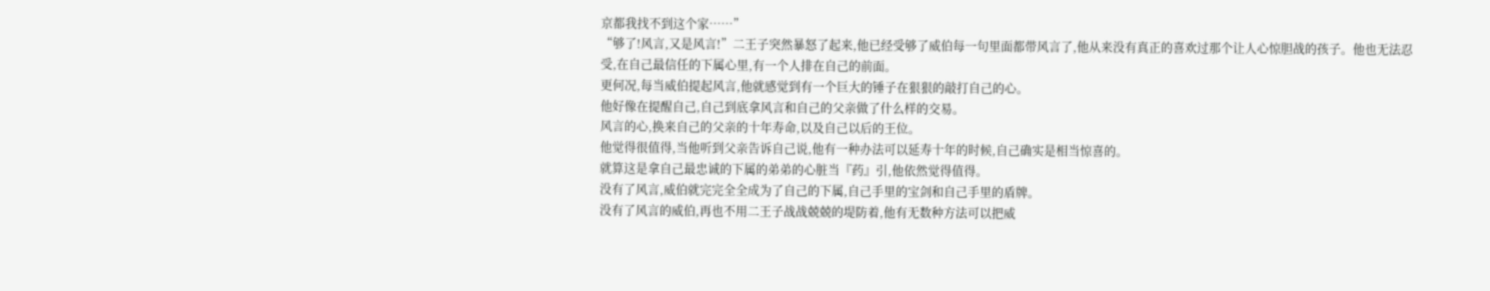京都我找不到这个家……”
“够了!风言,又是风言!”二王子突然暴怒了起来,他已经受够了威伯每一句里面都带风言了,他从来没有真正的喜欢过那个让人心惊胆战的孩子。他也无法忍受,在自己最信任的下属心里,有一个人排在自己的前面。
更何况,每当威伯提起风言,他就感觉到有一个巨大的锤子在狠狠的敲打自己的心。
他好像在提醒自己,自己到底拿风言和自己的父亲做了什么样的交易。
风言的心,换来自己的父亲的十年寿命,以及自己以后的王位。
他觉得很值得,当他听到父亲告诉自己说,他有一种办法可以延寿十年的时候,自己确实是相当惊喜的。
就算这是拿自己最忠诚的下属的弟弟的心脏当『药』引,他依然觉得值得。
没有了风言,威伯就完完全全成为了自己的下属,自己手里的宝剑和自己手里的盾牌。
没有了风言的威伯,再也不用二王子战战兢兢的堤防着,他有无数种方法可以把威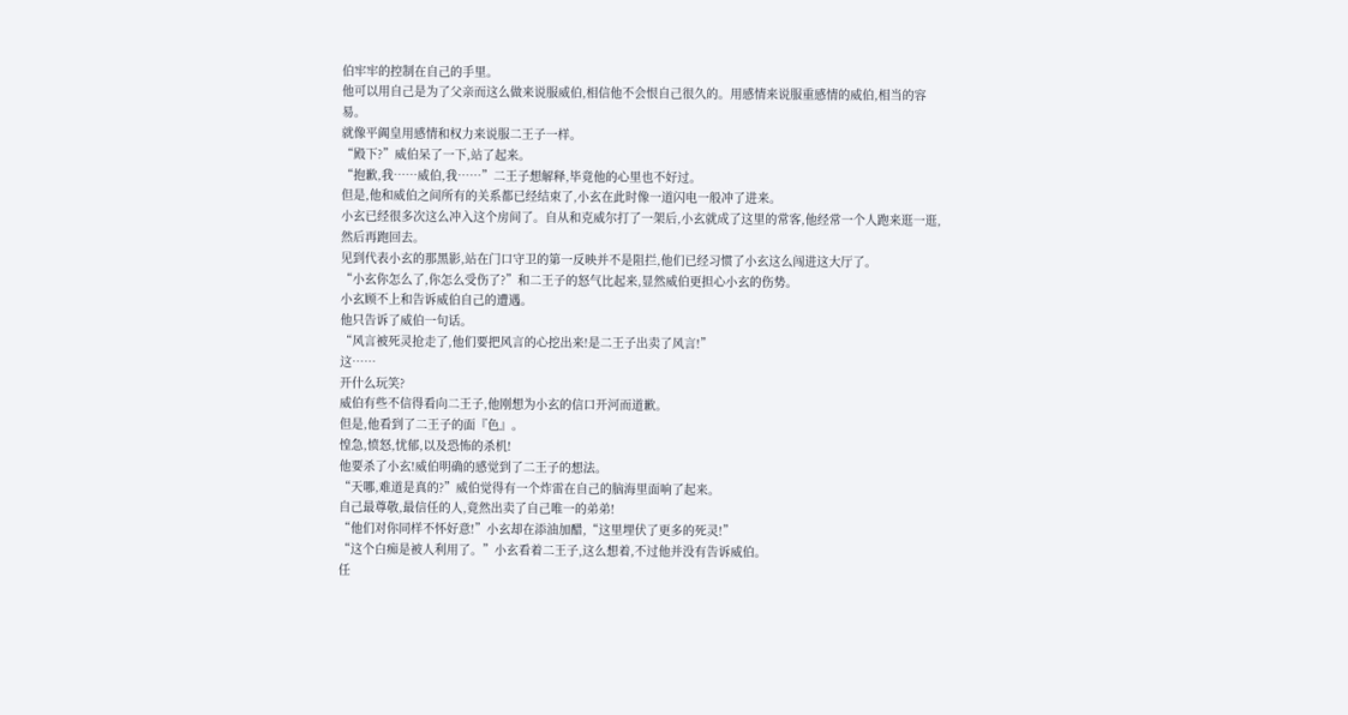伯牢牢的控制在自己的手里。
他可以用自己是为了父亲而这么做来说服威伯,相信他不会恨自己很久的。用感情来说服重感情的威伯,相当的容易。
就像平阗皇用感情和权力来说服二王子一样。
“殿下?”威伯呆了一下,站了起来。
“抱歉,我……威伯,我……”二王子想解释,毕竟他的心里也不好过。
但是,他和威伯之间所有的关系都已经结束了,小玄在此时像一道闪电一般冲了进来。
小玄已经很多次这么冲入这个房间了。自从和克威尔打了一架后,小玄就成了这里的常客,他经常一个人跑来逛一逛,然后再跑回去。
见到代表小玄的那黑影,站在门口守卫的第一反映并不是阻拦,他们已经习惯了小玄这么闯进这大厅了。
“小玄你怎么了,你怎么受伤了?”和二王子的怒气比起来,显然威伯更担心小玄的伤势。
小玄顾不上和告诉威伯自己的遭遇。
他只告诉了威伯一句话。
“风言被死灵抢走了,他们要把风言的心挖出来!是二王子出卖了风言!”
这……
开什么玩笑?
威伯有些不信得看向二王子,他刚想为小玄的信口开河而道歉。
但是,他看到了二王子的面『色』。
惶急,愤怒,忧郁,以及恐怖的杀机!
他要杀了小玄!威伯明确的感觉到了二王子的想法。
“天哪,难道是真的?”威伯觉得有一个炸雷在自己的脑海里面响了起来。
自己最尊敬,最信任的人,竟然出卖了自己唯一的弟弟!
“他们对你同样不怀好意!”小玄却在添油加醋,“这里埋伏了更多的死灵!”
“这个白痴是被人利用了。”小玄看着二王子,这么想着,不过他并没有告诉威伯。
任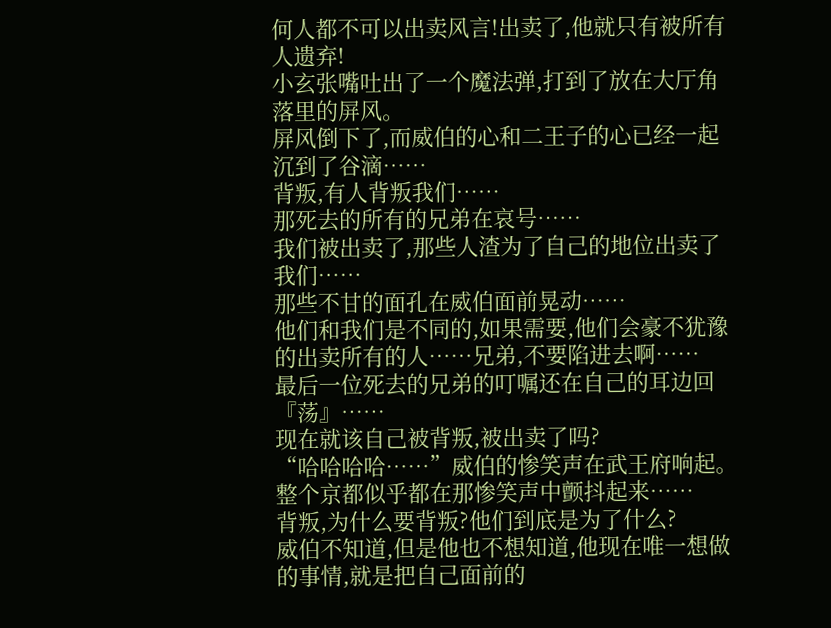何人都不可以出卖风言!出卖了,他就只有被所有人遗弃!
小玄张嘴吐出了一个魔法弹,打到了放在大厅角落里的屏风。
屏风倒下了,而威伯的心和二王子的心已经一起沉到了谷滴……
背叛,有人背叛我们……
那死去的所有的兄弟在哀号……
我们被出卖了,那些人渣为了自己的地位出卖了我们……
那些不甘的面孔在威伯面前晃动……
他们和我们是不同的,如果需要,他们会豪不犹豫的出卖所有的人……兄弟,不要陷进去啊……
最后一位死去的兄弟的叮嘱还在自己的耳边回『荡』……
现在就该自己被背叛,被出卖了吗?
“哈哈哈哈……”威伯的惨笑声在武王府响起。
整个京都似乎都在那惨笑声中颤抖起来……
背叛,为什么要背叛?他们到底是为了什么?
威伯不知道,但是他也不想知道,他现在唯一想做的事情,就是把自己面前的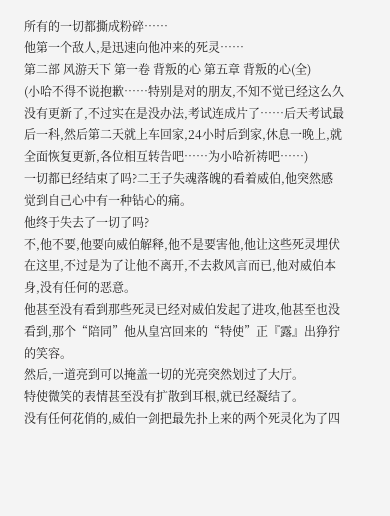所有的一切都撕成粉碎……
他第一个敌人,是迅速向他冲来的死灵……
第二部 风游天下 第一卷 背叛的心 第五章 背叛的心(全)
(小哈不得不说抱歉……特别是对的朋友,不知不觉已经这么久没有更新了,不过实在是没办法,考试连成片了……后天考试最后一科,然后第二天就上车回家,24小时后到家,休息一晚上,就全面恢复更新,各位相互转告吧……为小哈祈祷吧……)
一切都已经结束了吗?二王子失魂落魄的看着威伯,他突然感觉到自己心中有一种钻心的痛。
他终于失去了一切了吗?
不,他不要,他要向威伯解释,他不是要害他,他让这些死灵埋伏在这里,不过是为了让他不离开,不去救风言而已,他对威伯本身,没有任何的恶意。
他甚至没有看到那些死灵已经对威伯发起了进攻,他甚至也没看到,那个“陪同”他从皇宫回来的“特使”正『露』出狰狞的笑容。
然后,一道亮到可以掩盖一切的光亮突然划过了大厅。
特使微笑的表情甚至没有扩散到耳根,就已经凝结了。
没有任何花俏的,威伯一剑把最先扑上来的两个死灵化为了四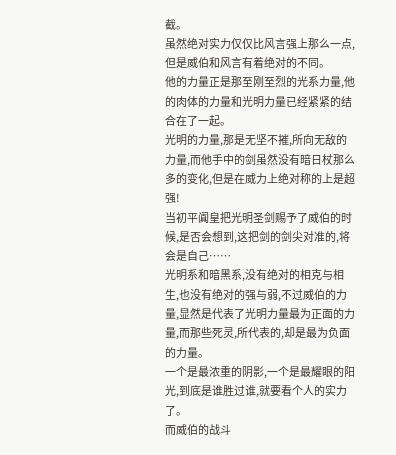截。
虽然绝对实力仅仅比风言强上那么一点,但是威伯和风言有着绝对的不同。
他的力量正是那至刚至烈的光系力量,他的肉体的力量和光明力量已经紧紧的结合在了一起。
光明的力量,那是无坚不摧,所向无敌的力量,而他手中的剑虽然没有暗日杖那么多的变化,但是在威力上绝对称的上是超强!
当初平阗皇把光明圣剑赐予了威伯的时候,是否会想到,这把剑的剑尖对准的,将会是自己……
光明系和暗黑系,没有绝对的相克与相生,也没有绝对的强与弱,不过威伯的力量,显然是代表了光明力量最为正面的力量,而那些死灵,所代表的,却是最为负面的力量。
一个是最浓重的阴影,一个是最耀眼的阳光,到底是谁胜过谁,就要看个人的实力了。
而威伯的战斗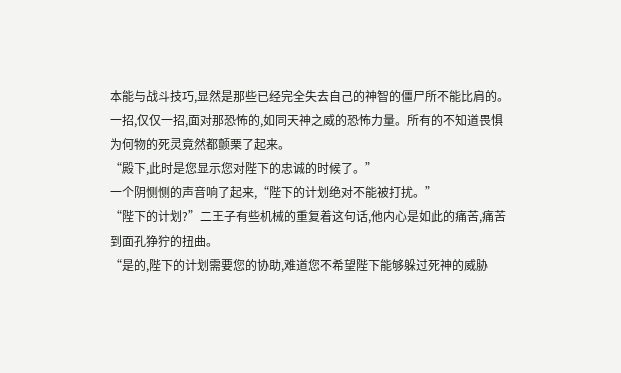本能与战斗技巧,显然是那些已经完全失去自己的神智的僵尸所不能比肩的。
一招,仅仅一招,面对那恐怖的,如同天神之威的恐怖力量。所有的不知道畏惧为何物的死灵竟然都颤栗了起来。
“殿下,此时是您显示您对陛下的忠诚的时候了。”
一个阴恻恻的声音响了起来,“陛下的计划绝对不能被打扰。”
“陛下的计划?”二王子有些机械的重复着这句话,他内心是如此的痛苦,痛苦到面孔狰狞的扭曲。
“是的,陛下的计划需要您的协助,难道您不希望陛下能够躲过死神的威胁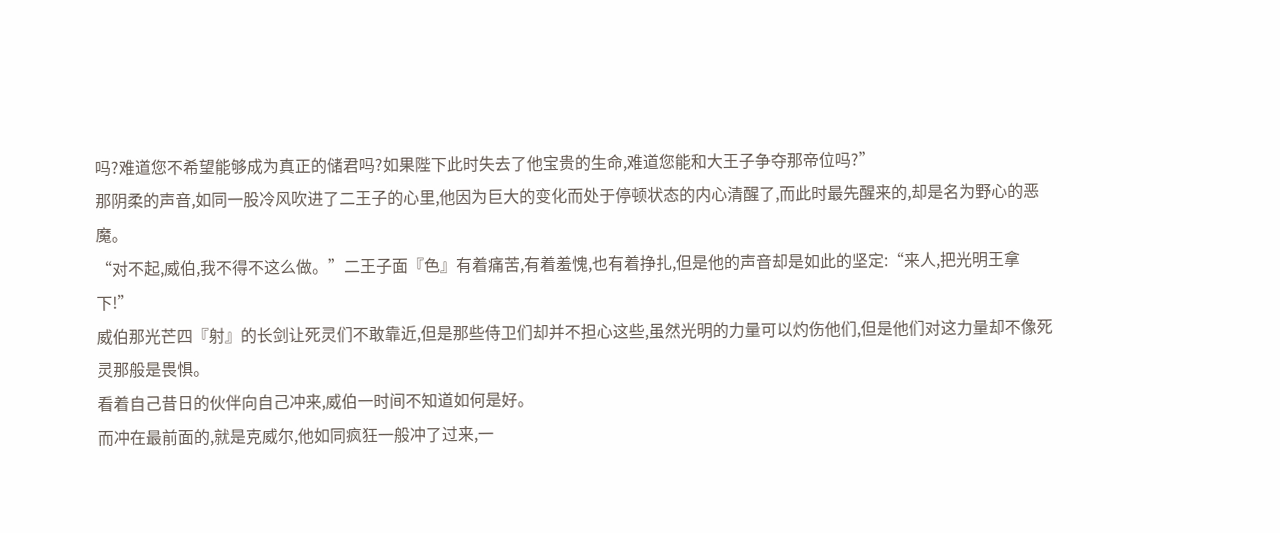吗?难道您不希望能够成为真正的储君吗?如果陛下此时失去了他宝贵的生命,难道您能和大王子争夺那帝位吗?”
那阴柔的声音,如同一股冷风吹进了二王子的心里,他因为巨大的变化而处于停顿状态的内心清醒了,而此时最先醒来的,却是名为野心的恶魔。
“对不起,威伯,我不得不这么做。”二王子面『色』有着痛苦,有着羞愧,也有着挣扎,但是他的声音却是如此的坚定:“来人,把光明王拿下!”
威伯那光芒四『射』的长剑让死灵们不敢靠近,但是那些侍卫们却并不担心这些,虽然光明的力量可以灼伤他们,但是他们对这力量却不像死灵那般是畏惧。
看着自己昔日的伙伴向自己冲来,威伯一时间不知道如何是好。
而冲在最前面的,就是克威尔,他如同疯狂一般冲了过来,一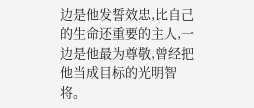边是他发誓效忠,比自己的生命还重要的主人,一边是他最为尊敬,曾经把他当成目标的光明智将。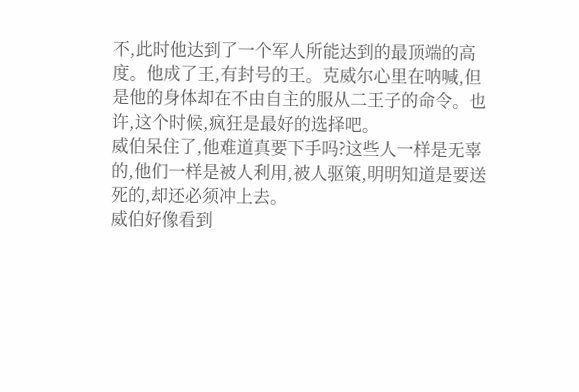不,此时他达到了一个军人所能达到的最顶端的高度。他成了王,有封号的王。克威尔心里在呐喊,但是他的身体却在不由自主的服从二王子的命令。也许,这个时候,疯狂是最好的选择吧。
威伯呆住了,他难道真要下手吗?这些人一样是无辜的,他们一样是被人利用,被人驱策,明明知道是要送死的,却还必须冲上去。
威伯好像看到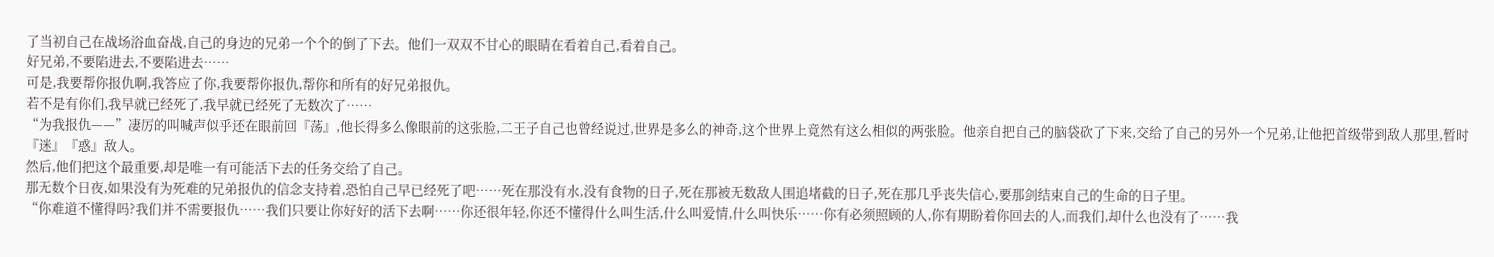了当初自己在战场浴血奋战,自己的身边的兄弟一个个的倒了下去。他们一双双不甘心的眼睛在看着自己,看着自己。
好兄弟,不要陷进去,不要陷进去……
可是,我要帮你报仇啊,我答应了你,我要帮你报仇,帮你和所有的好兄弟报仇。
若不是有你们,我早就已经死了,我早就已经死了无数次了……
“为我报仇——”凄厉的叫喊声似乎还在眼前回『荡』,他长得多么像眼前的这张脸,二王子自己也曾经说过,世界是多么的神奇,这个世界上竟然有这么相似的两张脸。他亲自把自己的脑袋砍了下来,交给了自己的另外一个兄弟,让他把首级带到敌人那里,暂时『迷』『惑』敌人。
然后,他们把这个最重要,却是唯一有可能活下去的任务交给了自己。
那无数个日夜,如果没有为死难的兄弟报仇的信念支持着,恐怕自己早已经死了吧……死在那没有水,没有食物的日子,死在那被无数敌人围追堵截的日子,死在那几乎丧失信心,要那剑结束自己的生命的日子里。
“你难道不懂得吗?我们并不需要报仇……我们只要让你好好的活下去啊……你还很年轻,你还不懂得什么叫生活,什么叫爱情,什么叫快乐……你有必须照顾的人,你有期盼着你回去的人,而我们,却什么也没有了……我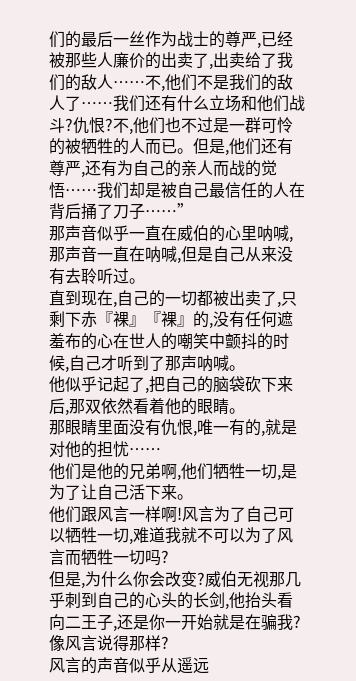们的最后一丝作为战士的尊严,已经被那些人廉价的出卖了,出卖给了我们的敌人……不,他们不是我们的敌人了……我们还有什么立场和他们战斗?仇恨?不,他们也不过是一群可怜的被牺牲的人而已。但是,他们还有尊严,还有为自己的亲人而战的觉悟……我们却是被自己最信任的人在背后捅了刀子……”
那声音似乎一直在威伯的心里呐喊,那声音一直在呐喊,但是自己从来没有去聆听过。
直到现在,自己的一切都被出卖了,只剩下赤『裸』『裸』的,没有任何遮羞布的心在世人的嘲笑中颤抖的时候,自己才听到了那声呐喊。
他似乎记起了,把自己的脑袋砍下来后,那双依然看着他的眼睛。
那眼睛里面没有仇恨,唯一有的,就是对他的担忧……
他们是他的兄弟啊,他们牺牲一切,是为了让自己活下来。
他们跟风言一样啊!风言为了自己可以牺牲一切,难道我就不可以为了风言而牺牲一切吗?
但是,为什么你会改变?威伯无视那几乎刺到自己的心头的长剑,他抬头看向二王子,还是你一开始就是在骗我?像风言说得那样?
风言的声音似乎从遥远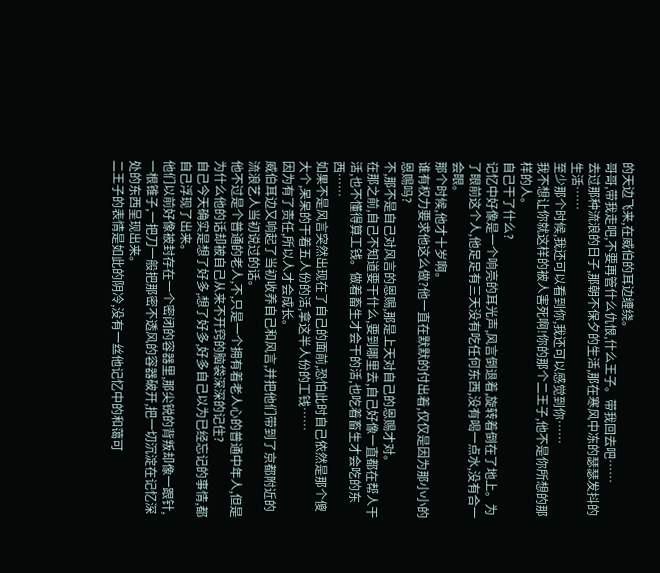的天边飞来,在威伯的耳边缠绕。
哥哥,带我走吧,不要再管什么仇恨,什么王子。带我回去吧……
去过那种流浪的日子,那朝不保夕的生活,那在寒风中冻的瑟瑟发抖的生活……
至少那个时候,我还可以看到你,我还可以感觉到你……
我不想让你就这样的被人害死啊!你的那个二王子,他不是你所想的那样的人。
自己干了什么?
记忆中好像是一个响亮的耳光声,风言倒退着,旋转着倒在了地上。为了眼前这个人,他足足有三天没有吃任何东西,没有喝一点水,没有合一会眼。
那个时候,他才十岁啊。
谁有权力要求他这么做?他一直在默默的付出着,仅仅是因为那小小的恩赐吗?
不,那不是自己对风言的恩赐,那是上天对自己的恩赐才对。
在那之前,自己不知道要干什么,要到哪里去,自己好像一直都在帮人干活,也不懂得算工钱。做着畜生才会干的活,也吃着畜生才会吃的东西……
如果不是风言突然出现在了自己的面前,恐怕此时自己依然是那个傻大个,呆呆的干着五人份的活,拿这半人份的工钱……
因为有了责任,所以人才会成长。
威伯耳边又响起了当初收养自己和风言,并把他们带到了京都附近的流浪艺人当初说过的话。
他不过是个普通的老人,不,只是一个拥有着老人心的普通中年人,但是为什么他的话却被自己从来不开窍的脑袋深深的记住?
自己今天确实是想了好多,想了好多,好多自己以为已经忘记的事情,都自己浮现了出来。
他们以前好像被封存在一个密闭的容器里,那尖锐的背叛却像一跟针,一根锥子,一把刀一般把那密不透风的容器破开,把一切沉淀在记忆深处的东西呈现出来。
二王子的表情是如此的阴冷,没有一丝他记忆中的和蔼可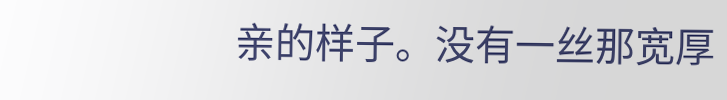亲的样子。没有一丝那宽厚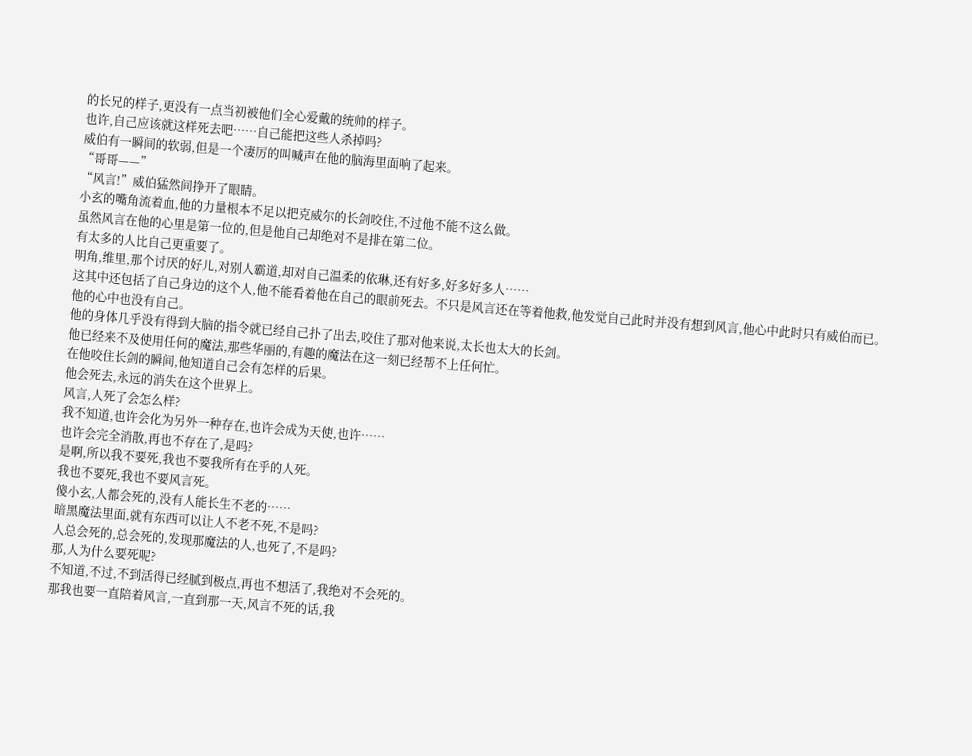的长兄的样子,更没有一点当初被他们全心爱戴的统帅的样子。
也许,自己应该就这样死去吧……自己能把这些人杀掉吗?
威伯有一瞬间的软弱,但是一个凄厉的叫喊声在他的脑海里面响了起来。
“哥哥——”
“风言!”威伯猛然间挣开了眼睛。
小玄的嘴角流着血,他的力量根本不足以把克威尔的长剑咬住,不过他不能不这么做。
虽然风言在他的心里是第一位的,但是他自己却绝对不是排在第二位。
有太多的人比自己更重要了。
明角,维里,那个讨厌的好儿,对别人霸道,却对自己温柔的依琳,还有好多,好多好多人……
这其中还包括了自己身边的这个人,他不能看着他在自己的眼前死去。不只是风言还在等着他救,他发觉自己此时并没有想到风言,他心中此时只有威伯而已。
他的心中也没有自己。
他的身体几乎没有得到大脑的指令就已经自己扑了出去,咬住了那对他来说,太长也太大的长剑。
他已经来不及使用任何的魔法,那些华丽的,有趣的魔法在这一刻已经帮不上任何忙。
在他咬住长剑的瞬间,他知道自己会有怎样的后果。
他会死去,永远的消失在这个世界上。
风言,人死了会怎么样?
我不知道,也许会化为另外一种存在,也许会成为天使,也许……
也许会完全消散,再也不存在了,是吗?
是啊,所以我不要死,我也不要我所有在乎的人死。
我也不要死,我也不要风言死。
傻小玄,人都会死的,没有人能长生不老的……
暗黑魔法里面,就有东西可以让人不老不死,不是吗?
人总会死的,总会死的,发现那魔法的人,也死了,不是吗?
那,人为什么要死呢?
不知道,不过,不到活得已经腻到极点,再也不想活了,我绝对不会死的。
那我也要一直陪着风言,一直到那一天,风言不死的话,我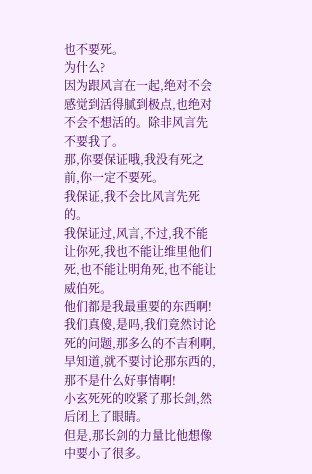也不要死。
为什么?
因为跟风言在一起,绝对不会感觉到活得腻到极点,也绝对不会不想活的。除非风言先不要我了。
那,你要保证哦,我没有死之前,你一定不要死。
我保证,我不会比风言先死的。
我保证过,风言,不过,我不能让你死,我也不能让维里他们死,也不能让明角死,也不能让威伯死。
他们都是我最重要的东西啊!
我们真傻,是吗,我们竟然讨论死的问题,那多么的不吉利啊,早知道,就不要讨论那东西的,那不是什么好事情啊!
小玄死死的咬紧了那长剑,然后闭上了眼睛。
但是,那长剑的力量比他想像中要小了很多。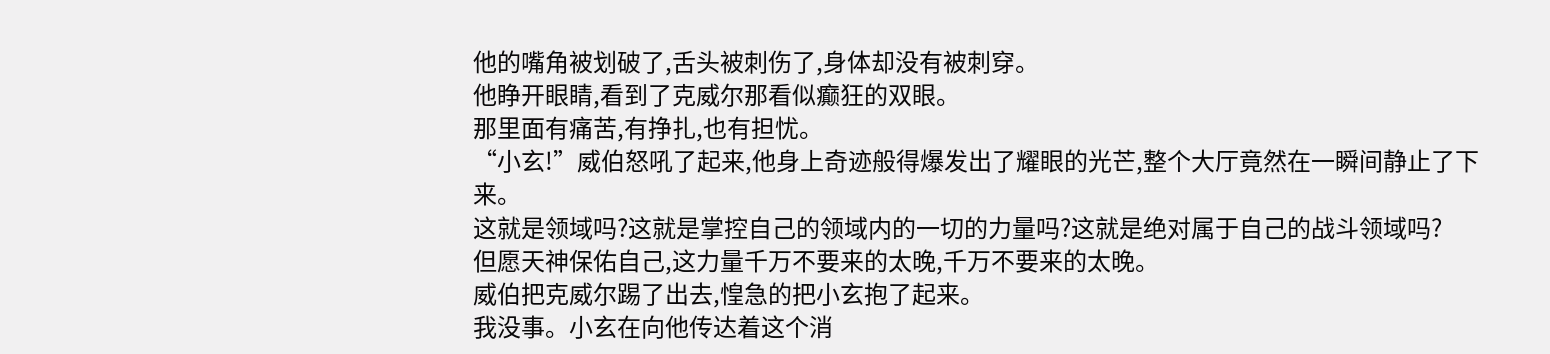他的嘴角被划破了,舌头被刺伤了,身体却没有被刺穿。
他睁开眼睛,看到了克威尔那看似癫狂的双眼。
那里面有痛苦,有挣扎,也有担忧。
“小玄!”威伯怒吼了起来,他身上奇迹般得爆发出了耀眼的光芒,整个大厅竟然在一瞬间静止了下来。
这就是领域吗?这就是掌控自己的领域内的一切的力量吗?这就是绝对属于自己的战斗领域吗?
但愿天神保佑自己,这力量千万不要来的太晚,千万不要来的太晚。
威伯把克威尔踢了出去,惶急的把小玄抱了起来。
我没事。小玄在向他传达着这个消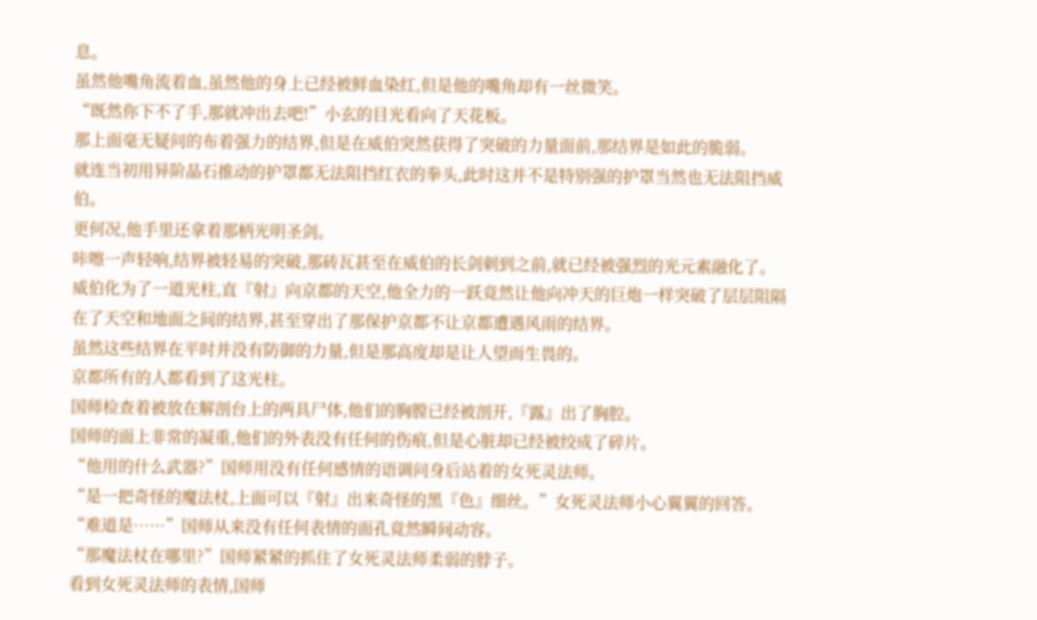息。
虽然他嘴角流着血,虽然他的身上已经被鲜血染红,但是他的嘴角却有一丝微笑。
“既然你下不了手,那就冲出去吧!”小玄的目光看向了天花板。
那上面毫无疑问的布着强力的结界,但是在威伯突然获得了突破的力量面前,那结界是如此的脆弱。
就连当初用异阶晶石推动的护罩都无法阻挡红衣的拳头,此时这并不是特别强的护罩当然也无法阻挡威伯。
更何况,他手里还拿着那柄光明圣剑。
咔嚓一声轻响,结界被轻易的突破,那砖瓦甚至在威伯的长剑刺到之前,就已经被强烈的光元素融化了。
威伯化为了一道光柱,直『射』向京都的天空,他全力的一跃竟然让他向冲天的巨炮一样突破了层层阻隔在了天空和地面之间的结界,甚至穿出了那保护京都不让京都遭遇风雨的结界。
虽然这些结界在平时并没有防御的力量,但是那高度却是让人望而生畏的。
京都所有的人都看到了这光柱。
国师检查着被放在解剖台上的两具尸体,他们的胸膛已经被剖开,『露』出了胸腔。
国师的面上非常的凝重,他们的外表没有任何的伤痕,但是心脏却已经被绞成了碎片。
“他用的什么武器?”国师用没有任何感情的语调问身后站着的女死灵法师。
“是一把奇怪的魔法杖,上面可以『射』出来奇怪的黑『色』细丝。”女死灵法师小心翼翼的回答。
“难道是……”国师从来没有任何表情的面孔竟然瞬间动容。
“那魔法杖在哪里?”国师紧紧的抓住了女死灵法师柔弱的脖子。
看到女死灵法师的表情,国师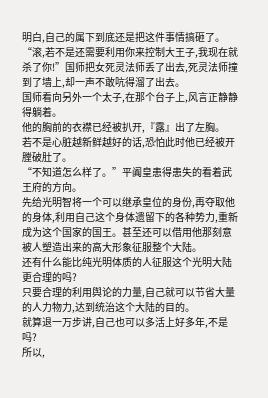明白,自己的属下到底还是把这件事情搞砸了。
“滚,若不是还需要利用你来控制大王子,我现在就杀了你!”国师把女死灵法师丢了出去,死灵法师撞到了墙上,却一声不敢吭得溜了出去。
国师看向另外一个太子,在那个台子上,风言正静静得躺着。
他的胸前的衣襟已经被扒开,『露』出了左胸。
若不是心脏越新鲜越好的话,恐怕此时他已经被开膛破肚了。
“不知道怎么样了。”平阗皇患得患失的看着武王府的方向。
先给光明智将一个可以继承皇位的身份,再夺取他的身体,利用自己这个身体遗留下的各种势力,重新成为这个国家的国王。甚至还可以借用他那刻意被人塑造出来的高大形象征服整个大陆。
还有什么能比纯光明体质的人征服这个光明大陆更合理的吗?
只要合理的利用舆论的力量,自己就可以节省大量的人力物力,达到统治这个大陆的目的。
就算退一万步讲,自己也可以多活上好多年,不是吗?
所以,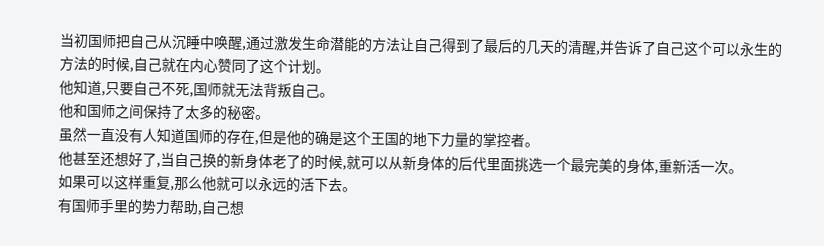当初国师把自己从沉睡中唤醒,通过激发生命潜能的方法让自己得到了最后的几天的清醒,并告诉了自己这个可以永生的方法的时候,自己就在内心赞同了这个计划。
他知道,只要自己不死,国师就无法背叛自己。
他和国师之间保持了太多的秘密。
虽然一直没有人知道国师的存在,但是他的确是这个王国的地下力量的掌控者。
他甚至还想好了,当自己换的新身体老了的时候,就可以从新身体的后代里面挑选一个最完美的身体,重新活一次。
如果可以这样重复,那么他就可以永远的活下去。
有国师手里的势力帮助,自己想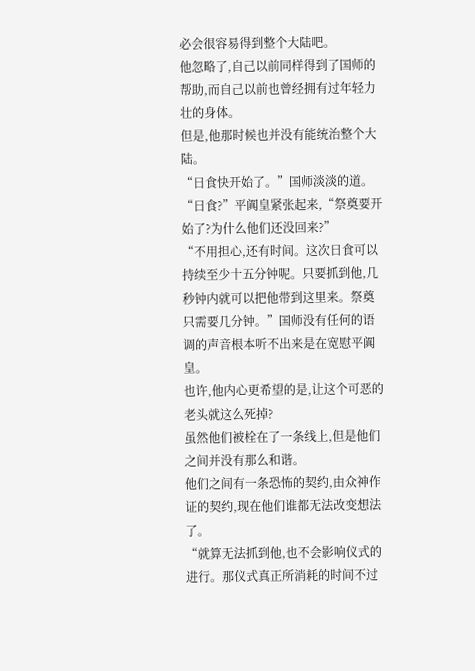必会很容易得到整个大陆吧。
他忽略了,自己以前同样得到了国师的帮助,而自己以前也曾经拥有过年轻力壮的身体。
但是,他那时候也并没有能统治整个大陆。
“日食快开始了。”国师淡淡的道。
“日食?”平阗皇紧张起来,“祭奠要开始了?为什么他们还没回来?”
“不用担心,还有时间。这次日食可以持续至少十五分钟呢。只要抓到他,几秒钟内就可以把他带到这里来。祭奠只需要几分钟。”国师没有任何的语调的声音根本听不出来是在宽慰平阗皇。
也许,他内心更希望的是,让这个可恶的老头就这么死掉?
虽然他们被栓在了一条线上,但是他们之间并没有那么和谐。
他们之间有一条恐怖的契约,由众神作证的契约,现在他们谁都无法改变想法了。
“就算无法抓到他,也不会影响仪式的进行。那仪式真正所消耗的时间不过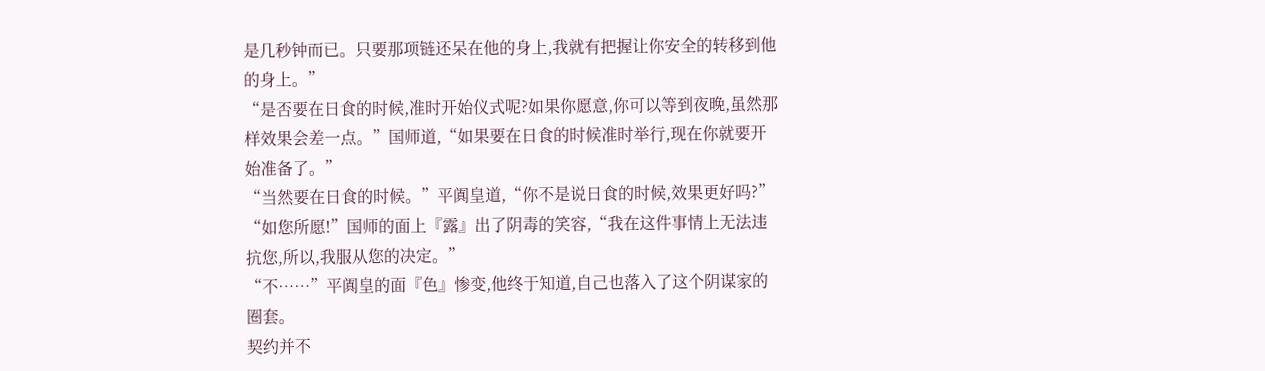是几秒钟而已。只要那项链还呆在他的身上,我就有把握让你安全的转移到他的身上。”
“是否要在日食的时候,准时开始仪式呢?如果你愿意,你可以等到夜晚,虽然那样效果会差一点。”国师道,“如果要在日食的时候准时举行,现在你就要开始准备了。”
“当然要在日食的时候。”平阗皇道,“你不是说日食的时候,效果更好吗?”
“如您所愿!”国师的面上『露』出了阴毒的笑容,“我在这件事情上无法违抗您,所以,我服从您的决定。”
“不……”平阗皇的面『色』惨变,他终于知道,自己也落入了这个阴谋家的圈套。
契约并不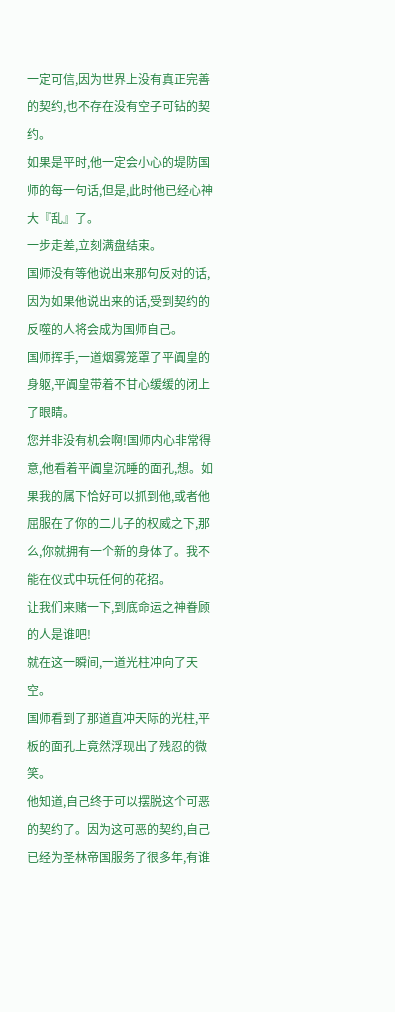一定可信,因为世界上没有真正完善的契约,也不存在没有空子可钻的契约。
如果是平时,他一定会小心的堤防国师的每一句话,但是,此时他已经心神大『乱』了。
一步走差,立刻满盘结束。
国师没有等他说出来那句反对的话,因为如果他说出来的话,受到契约的反噬的人将会成为国师自己。
国师挥手,一道烟雾笼罩了平阗皇的身躯,平阗皇带着不甘心缓缓的闭上了眼睛。
您并非没有机会啊!国师内心非常得意,他看着平阗皇沉睡的面孔,想。如果我的属下恰好可以抓到他,或者他屈服在了你的二儿子的权威之下,那么,你就拥有一个新的身体了。我不能在仪式中玩任何的花招。
让我们来赌一下,到底命运之神眷顾的人是谁吧!
就在这一瞬间,一道光柱冲向了天空。
国师看到了那道直冲天际的光柱,平板的面孔上竟然浮现出了残忍的微笑。
他知道,自己终于可以摆脱这个可恶的契约了。因为这可恶的契约,自己已经为圣林帝国服务了很多年,有谁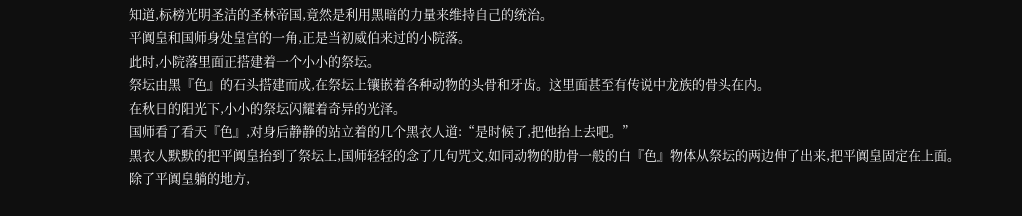知道,标榜光明圣洁的圣林帝国,竟然是利用黑暗的力量来维持自己的统治。
平阗皇和国师身处皇宫的一角,正是当初威伯来过的小院落。
此时,小院落里面正搭建着一个小小的祭坛。
祭坛由黑『色』的石头搭建而成,在祭坛上镶嵌着各种动物的头骨和牙齿。这里面甚至有传说中龙族的骨头在内。
在秋日的阳光下,小小的祭坛闪耀着奇异的光泽。
国师看了看天『色』,对身后静静的站立着的几个黑衣人道:“是时候了,把他抬上去吧。”
黑衣人默默的把平阗皇抬到了祭坛上,国师轻轻的念了几句咒文,如同动物的肋骨一般的白『色』物体从祭坛的两边伸了出来,把平阗皇固定在上面。
除了平阗皇躺的地方,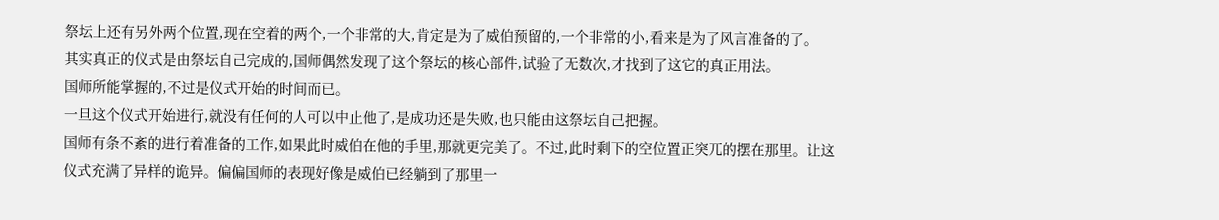祭坛上还有另外两个位置,现在空着的两个,一个非常的大,肯定是为了威伯预留的,一个非常的小,看来是为了风言准备的了。
其实真正的仪式是由祭坛自己完成的,国师偶然发现了这个祭坛的核心部件,试验了无数次,才找到了这它的真正用法。
国师所能掌握的,不过是仪式开始的时间而已。
一旦这个仪式开始进行,就没有任何的人可以中止他了,是成功还是失败,也只能由这祭坛自己把握。
国师有条不紊的进行着准备的工作,如果此时威伯在他的手里,那就更完美了。不过,此时剩下的空位置正突兀的摆在那里。让这仪式充满了异样的诡异。偏偏国师的表现好像是威伯已经躺到了那里一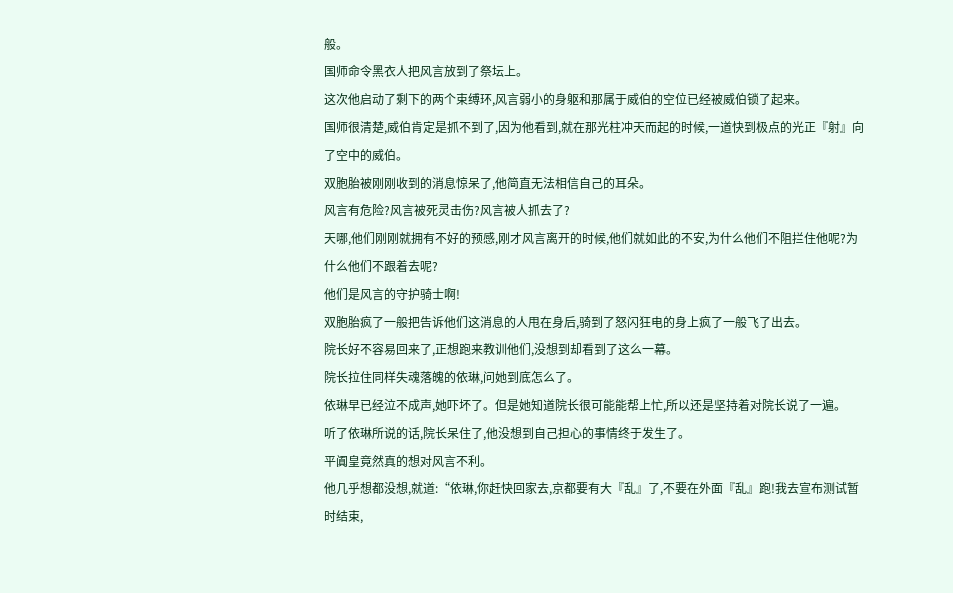般。
国师命令黑衣人把风言放到了祭坛上。
这次他启动了剩下的两个束缚环,风言弱小的身躯和那属于威伯的空位已经被威伯锁了起来。
国师很清楚,威伯肯定是抓不到了,因为他看到,就在那光柱冲天而起的时候,一道快到极点的光正『射』向了空中的威伯。
双胞胎被刚刚收到的消息惊呆了,他简直无法相信自己的耳朵。
风言有危险?风言被死灵击伤?风言被人抓去了?
天哪,他们刚刚就拥有不好的预感,刚才风言离开的时候,他们就如此的不安,为什么他们不阻拦住他呢?为什么他们不跟着去呢?
他们是风言的守护骑士啊!
双胞胎疯了一般把告诉他们这消息的人甩在身后,骑到了怒闪狂电的身上疯了一般飞了出去。
院长好不容易回来了,正想跑来教训他们,没想到却看到了这么一幕。
院长拉住同样失魂落魄的依琳,问她到底怎么了。
依琳早已经泣不成声,她吓坏了。但是她知道院长很可能能帮上忙,所以还是坚持着对院长说了一遍。
听了依琳所说的话,院长呆住了,他没想到自己担心的事情终于发生了。
平阗皇竟然真的想对风言不利。
他几乎想都没想,就道:“依琳,你赶快回家去,京都要有大『乱』了,不要在外面『乱』跑!我去宣布测试暂时结束,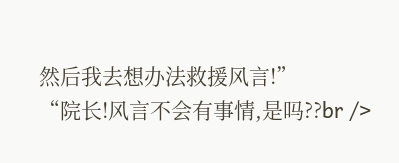然后我去想办法救援风言!”
“院长!风言不会有事情,是吗??br />